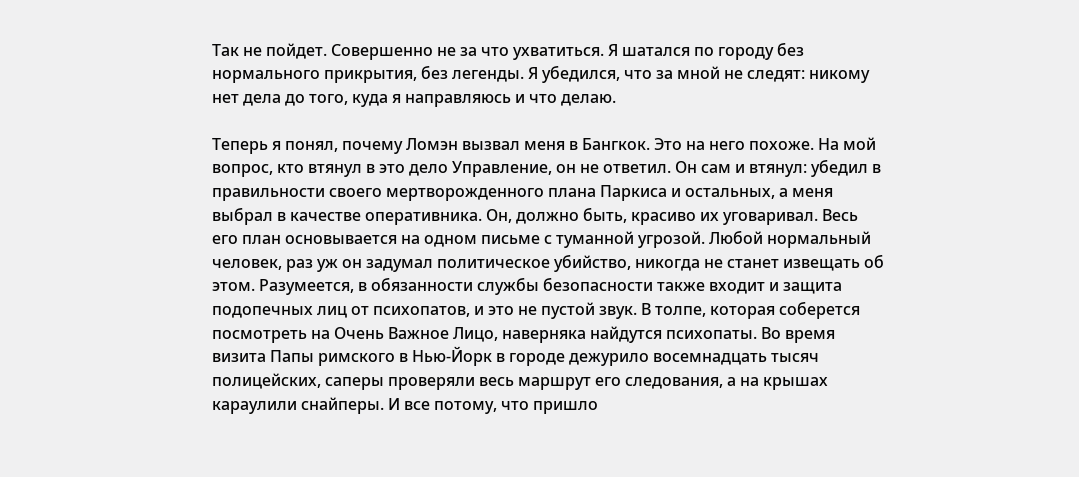Так не пойдет. Совершенно не за что ухватиться. Я шатался по городу без нормального прикрытия, без легенды. Я убедился, что за мной не следят: никому нет дела до того, куда я направляюсь и что делаю.

Теперь я понял, почему Ломэн вызвал меня в Бангкок. Это на него похоже. На мой вопрос, кто втянул в это дело Управление, он не ответил. Он сам и втянул: убедил в правильности своего мертворожденного плана Паркиса и остальных, а меня выбрал в качестве оперативника. Он, должно быть, красиво их уговаривал. Весь его план основывается на одном письме с туманной угрозой. Любой нормальный человек, раз уж он задумал политическое убийство, никогда не станет извещать об этом. Разумеется, в обязанности службы безопасности также входит и защита подопечных лиц от психопатов, и это не пустой звук. В толпе, которая соберется посмотреть на Очень Важное Лицо, наверняка найдутся психопаты. Во время визита Папы римского в Нью-Йорк в городе дежурило восемнадцать тысяч полицейских, саперы проверяли весь маршрут его следования, а на крышах караулили снайперы. И все потому, что пришло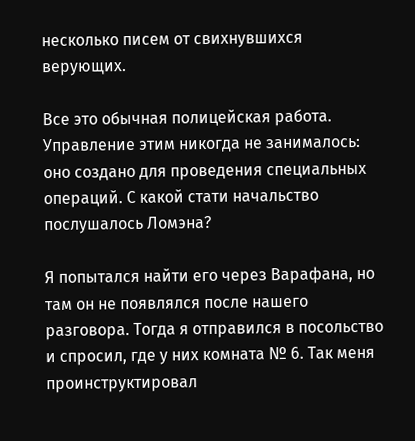несколько писем от свихнувшихся верующих.

Все это обычная полицейская работа. Управление этим никогда не занималось: оно создано для проведения специальных операций. С какой стати начальство послушалось Ломэна?

Я попытался найти его через Варафана, но там он не появлялся после нашего разговора. Тогда я отправился в посольство и спросил, где у них комната № 6. Так меня проинструктировал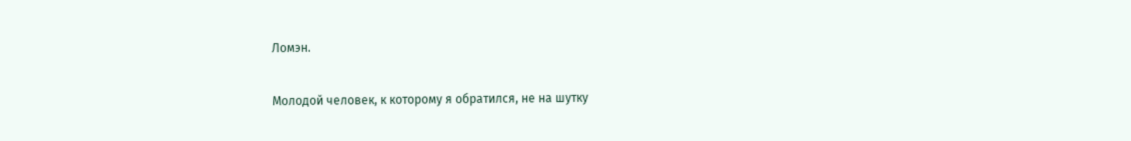Ломэн.

Молодой человек, к которому я обратился, не на шутку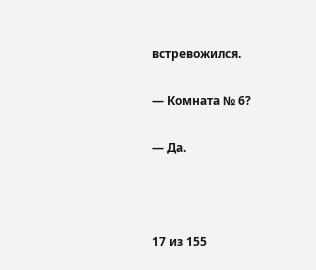встревожился.

— Комната № 6?

— Да.



17 из 155